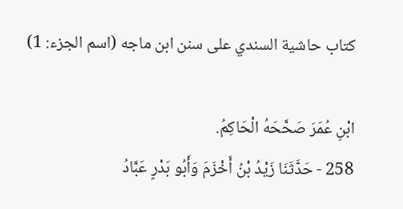كتاب حاشية السندي على سنن ابن ماجه (اسم الجزء: 1)

ابْنِ عُمَرَ صَحَّحَهُ الْحَاكِمُ.
258 - حَدَّثَنَا زَيْدُ بْنُ أَخْزَمَ وَأَبُو بَدْرٍ عَبَّادُ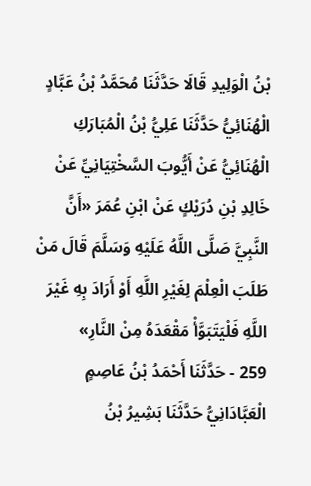بْنُ الْوَلِيدِ قَالَا حَدَّثَنَا مُحَمَّدُ بْنُ عَبَّادٍ الْهُنَائِيُّ حَدَّثَنَا عَلِيُّ بْنُ الْمُبَارَكِ الْهُنَائِيُّ عَنْ أَيُّوبَ السَّخْتِيَانِيِّ عَنْ خَالِدِ بْنِ دُرَيْكٍ عَنْ ابْنِ عُمَرَ «أَنَّ النَّبِيَّ صَلَّى اللَّهُ عَلَيْهِ وَسَلَّمَ قَالَ مَنْ طَلَبَ الْعِلْمَ لِغَيْرِ اللَّهِ أَوْ أَرَادَ بِهِ غَيْرَ اللَّهِ فَلْيَتَبَوَّأْ مَقْعَدَهُ مِنْ النَّارِ»
259 - حَدَّثَنَا أَحْمَدُ بْنُ عَاصِمٍ الْعَبَّادَانِيُّ حَدَّثَنَا بَشِيرُ بْنُ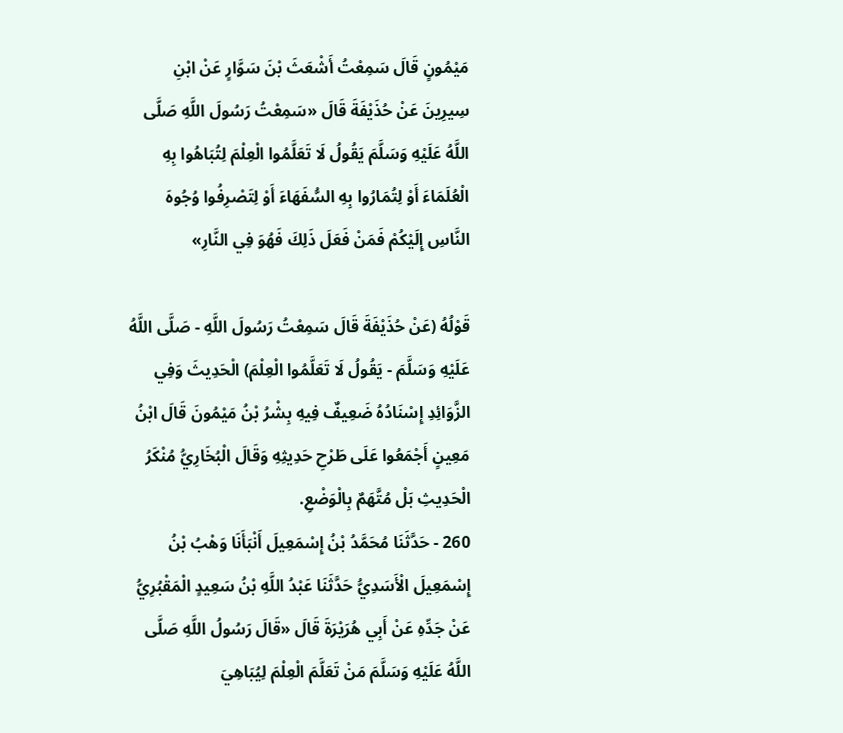مَيْمُونٍ قَالَ سَمِعْتُ أَشْعَثَ بْنَ سَوَّارٍ عَنْ ابْنِ سِيرِينَ عَنْ حُذَيْفَةَ قَالَ «سَمِعْتُ رَسُولَ اللَّهِ صَلَّى اللَّهُ عَلَيْهِ وَسَلَّمَ يَقُولُ لَا تَعَلَّمُوا الْعِلْمَ لِتُبَاهُوا بِهِ الْعُلَمَاءَ أَوْ لِتُمَارُوا بِهِ السُّفَهَاءَ أَوْ لِتَصْرِفُوا وُجُوهَ النَّاسِ إِلَيْكُمْ فَمَنْ فَعَلَ ذَلِكَ فَهُوَ فِي النَّارِ»

قَوْلُهُ (عَنْ حُذَيْفَةَ قَالَ سَمِعْتُ رَسُولَ اللَّهِ - صَلَّى اللَّهُ عَلَيْهِ وَسَلَّمَ - يَقُولُ لَا تَعَلَّمُوا الْعِلْمَ) الْحَدِيثَ وَفِي الزَّوَائِدِ إِسْنَادُهُ ضَعِيفٌ فِيهِ بِشْرُ بْنُ مَيْمُونَ قَالَ ابْنُ مَعِينٍ أَجْمَعُوا عَلَى طَرْحِ حَدِيثِهِ وَقَالَ الْبُخَارِيُّ مُنْكَرُ الْحَدِيثِ بَلْ مُتَّهَمٌ بِالْوَضْعِ.
260 - حَدَّثَنَا مُحَمَّدُ بْنُ إِسْمَعِيلَ أَنْبَأَنَا وَهْبُ بْنُ إِسْمَعِيلَ الْأَسَدِيُّ حَدَّثَنَا عَبْدُ اللَّهِ بْنُ سَعِيدٍ الْمَقْبُرِيُّ عَنْ جَدِّهِ عَنْ أَبِي هُرَيْرَةَ قَالَ «قَالَ رَسُولُ اللَّهِ صَلَّى اللَّهُ عَلَيْهِ وَسَلَّمَ مَنْ تَعَلَّمَ الْعِلْمَ لِيُبَاهِيَ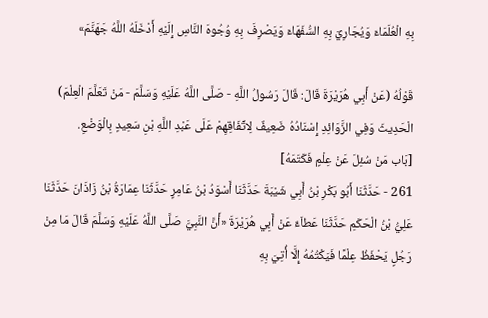بِهِ الْعُلَمَاءَ وَيُجَارِيَ بِهِ السُّفَهَاءَ وَيَصْرِفَ بِهِ وُجُوهَ النَّاسِ إِلَيْهِ أَدْخَلَهُ اللَّهُ جَهَنَّمَ»

قَوْلُهُ (عَنْ أَبِي هُرَيْرَةَ قَالَ: قَالَ رَسُولُ اللَّهِ - صَلَّى اللَّهُ عَلَيْهِ وَسَلَّمَ - مَنْ تَعَلَّمَ الْعِلْمَ) الْحَدِيثَ وَفِي الزَّوَائِدِ إِسْنَادُهُ ضَعِيفٌ لِاتِّفَاقِهِمْ عَلَى عَبْدِ اللَّهِ بْنِ سَعِيدٍ بِالْوَضْعِ.
[بَاب مَنْ سُئِلَ عَنْ عِلْمٍ فَكَتَمَهُ]
261 - حَدَّثَنَا أَبُو بَكْرِ بْنُ أَبِي شَيْبَةَ حَدَّثَنَا أَسْوَدُ بْنُ عَامِرٍ حَدَّثَنَا عِمَارَةُ بْنُ زَاذَانَ حَدَّثَنَا عَلِيُّ بْنُ الْحَكَمِ حَدَّثَنَا عَطاَءٌ عَنْ أَبِي هُرَيْرَةَ «أَنَّ النَّبِيَّ صَلَّى اللَّهُ عَلَيْهِ وَسَلَّمَ قَالَ مَا مِنْ رَجُلٍ يَحْفَظُ عِلْمًا فَيَكْتُمُهُ إِلَّا أُتِيَ بِهِ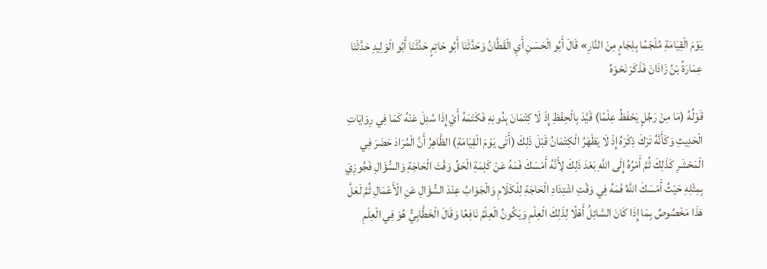يَوْمَ الْقِيَامَةِ مُلْجَمًا بِلِجَامٍ مِنْ النَّارِ» قَالَ أَبُو الْحَسَنِ أَيِ الْقَطَّانُ وَحَدَّثَنَا أَبُو حَاتِمٍ حَدَّثَنَا أَبُو الْوَلِيدِ حَدَّثَنَا عِمَارَةُ بْنُ زَاذَانَ فَذَكَرَ نَحْوَهُ

قَوْلُهُ (مَا مِنْ رَجُلٍ يَحْفَظُ عِلْمًا) قَيَّدَ بِالْحِفْظِ إِذْ لَا كِتْمَانَ بِدُونِهِ فَكَتَمَهُ أَيْ إِذَا سُئِلَ عَنْهُ كَمَا فِي رِوَايَاتِ الْحَدِيثِ وَكَأَنَّهُ تَرَكَ ذِكْرَهُ إِذْ لَا يَظْهَرُ الْكِتْمَانُ قَبْلَ ذَلِكَ (أَتَى يَوْمَ الْقِيَامَةِ) الظَّاهِرُ أَنَّ الْمُرَادَ حَضَرَ فِي الْمَحْشَرِ كَذَلِكَ ثُمَّ أَمْرُهُ إِلَى اللَّهِ بَعْدَ ذَلِكَ لِأَنَّهُ أَمْسَكَ فَمَهُ عَنْ كَلِمَةِ الْحَقِّ وَقْتَ الْحَاجَةِ وَالسُّؤَالِ فَجُوزِيَ بِمِثْلِهِ حَيْثُ أَمْسَكَ اللَّهُ فَمَهُ فِي وَقْتِ اشْتِدَادِ الْحَاجَةِ لِلْكَلَامِ وَالْجَوَابُ عِنْدَ السُّؤَالِ عَنِ الْأَعْمَالِ ثُمَّ لَعَلَّ هَذَا مَخْصُوصٌ بِمَا إِذَا كَانَ السَّائِلُ أَهْلًا لِذَلِكَ الْعِلْمِ وَيَكُونُ الْعِلْمُ نَافِعًا وَقَالَ الْخَطَّابِيُّ هُوَ فِي الْعِلْمِ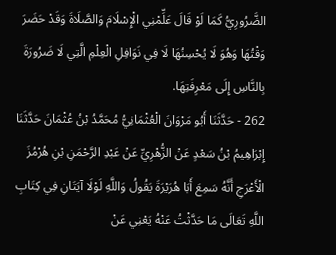الضَّرُورِيُّ كَمَا لَوْ قَالَ عَلِّمْنِي الْإِسْلَامَ وَالصَّلَاةَ وَقَدْ حَضَرَ وَقْتُهَا وَهُوَ لَا يُحْسِنُهَا لَا فِي نَوَافِلِ الْعِلْمِ الَّتِي لَا ضَرُورَةَ بِالنَّاسِ إِلَى مَعْرِفَتِهَا.
262 - حَدَّثَنَا أَبُو مَرْوَانَ الْعُثْمَانِيُّ مُحَمَّدُ بْنُ عُثْمَانَ حَدَّثَنَا إِبْرَاهِيمُ بْنُ سَعْدٍ عَنْ الزُّهْرِيِّ عَنْ عَبْدِ الرَّحْمَنِ بْنِ هُرْمُزَ الْأَعْرَجِ أَنَّهُ سَمِعَ أَبَا هُرَيْرَةَ يَقُولُ وَاللَّهِ لَوْلَا آيَتَانِ فِي كِتَابِ اللَّهِ تَعَالَى مَا حَدَّثْتُ عَنْهُ يَعْنِي عَنْ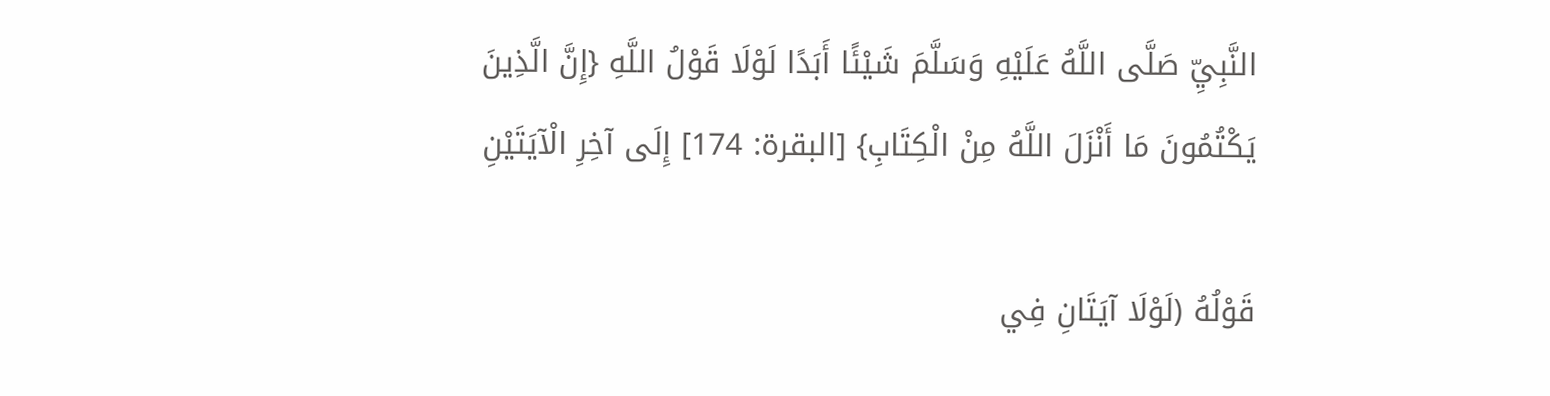النَّبِيِّ صَلَّى اللَّهُ عَلَيْهِ وَسَلَّمَ شَيْئًا أَبَدًا لَوْلَا قَوْلُ اللَّهِ {إِنَّ الَّذِينَ يَكْتُمُونَ مَا أَنْزَلَ اللَّهُ مِنْ الْكِتَابِ} [البقرة: 174] إِلَى آخِرِ الْآيَتَيْنِ

قَوْلُهُ (لَوْلَا آيَتَانِ فِي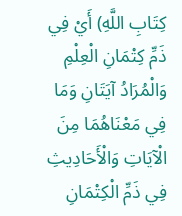كِتَابِ اللَّهِ) أَيْ فِي ذَمِّ كِتْمَانِ الْعِلْمِ وَالْمُرَادُ آيَتَانِ وَمَا فِي مَعْنَاهُمَا مِنَ الْآيَاتِ وَالْأَحَادِيثِ فِي ذَمِّ الْكِتْمَانِ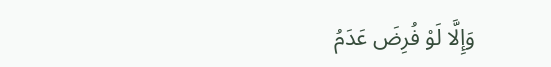وَإِلَّا لَوْ فُرِضَ عَدَمُ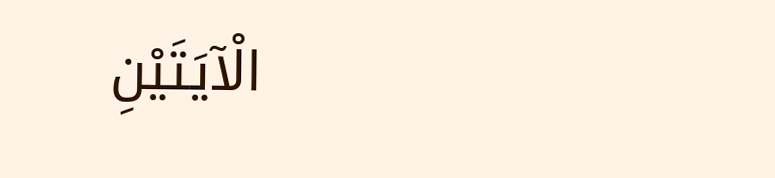الْآيَتَيْنِ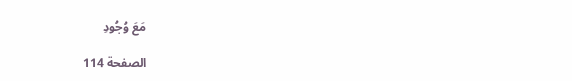مَعَ وُجُودِ

الصفحة 114